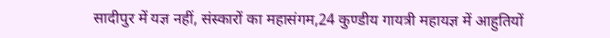सादीपुर में यज्ञ नहीं, संस्कारों का महासंगम,24 कुण्डीय गायत्री महायज्ञ में आहुतियों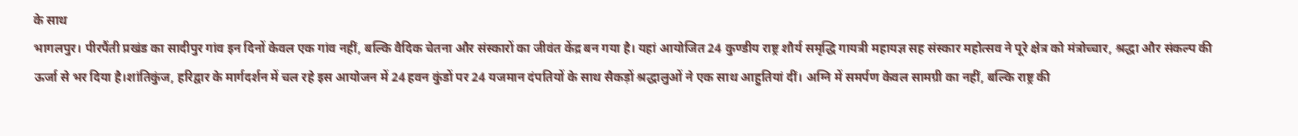के साथ
भागलपुर। पीरपैंती प्रखंड का सादीपुर गांव इन दिनों केवल एक गांव नहीं, बल्कि वैदिक चेतना और संस्कारों का जीवंत केंद्र बन गया है। यहां आयोजित 24 कुण्डीय राष्ट्र शौर्य समृद्धि गायत्री महायज्ञ सह संस्कार महोत्सव ने पूरे क्षेत्र को मंत्रोच्चार, श्रद्धा और संकल्प की ऊर्जा से भर दिया है।शांतिकुंज, हरिद्वार के मार्गदर्शन में चल रहे इस आयोजन में 24 हवन कुंडों पर 24 यजमान दंपतियों के साथ सैकड़ों श्रद्धालुओं ने एक साथ आहुतियां दीं। अग्नि में समर्पण केवल सामग्री का नहीं, बल्कि राष्ट्र की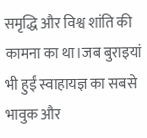समृद्धि और विश्व शांति की कामना का था।जब बुराइयां भी हुईं स्वाहायज्ञ का सबसे भावुक और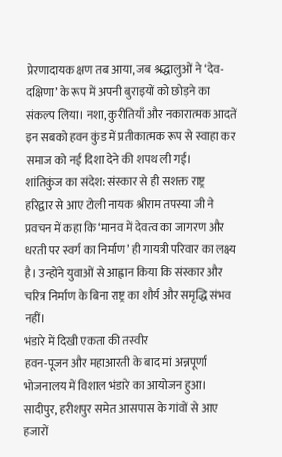प्रेरणादायक क्षण तब आया, जब श्रद्धालुओं ने ‘देव-दक्षिणा’ के रूप में अपनी बुराइयों को छोड़ने का संकल्प लिया। नशा, कुरीतियाँ और नकारात्मक आदतें इन सबको हवन कुंड में प्रतीकात्मक रूप से स्वाहा कर समाज को नई दिशा देने की शपथ ली गई।
शांतिकुंज का संदेश: संस्कार से ही सशक्त राष्ट्र
हरिद्वार से आए टोली नायक श्रीराम तपस्या जी ने प्रवचन में कहा कि ‘मानव में देवत्व का जागरण और धरती पर स्वर्ग का निर्माण’ ही गायत्री परिवार का लक्ष्य है। उन्होंने युवाओं से आह्वान किया कि संस्कार और चरित्र निर्माण के बिना राष्ट्र का शौर्य और समृद्धि संभव नहीं।
भंडारे में दिखी एकता की तस्वीर
हवन-पूजन और महाआरती के बाद मां अन्नपूर्णा भोजनालय में विशाल भंडारे का आयोजन हुआ। सादीपुर, हरीशपुर समेत आसपास के गांवों से आए हजारों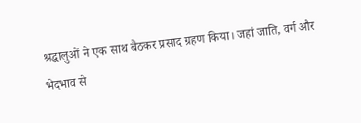श्रद्धालुओं ने एक साथ बैठकर प्रसाद ग्रहण किया। जहां जाति, वर्ग और भेदभाव से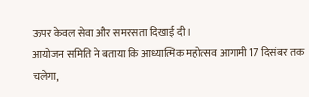ऊपर केवल सेवा और समरसता दिखाई दी।
आयोजन समिति ने बताया कि आध्यात्मिक महोत्सव आगामी 17 दिसंबर तक चलेगा,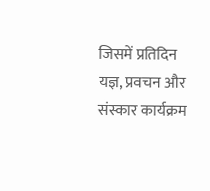जिसमें प्रतिदिन यज्ञ, प्रवचन और संस्कार कार्यक्रम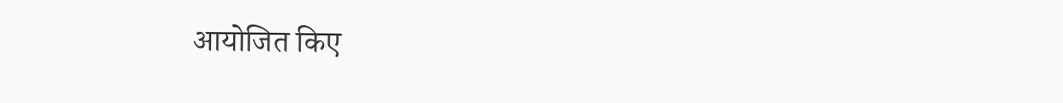आयोजित किए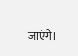जाएंगे।